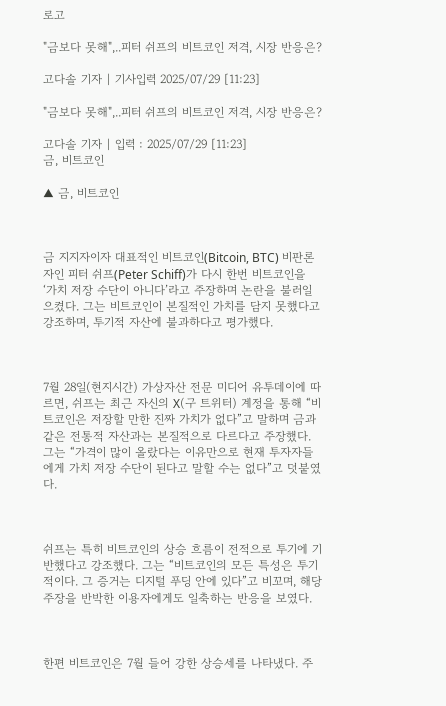로고

"금보다 못해",..피터 쉬프의 비트코인 저격, 시장 반응은?

고다솔 기자 | 기사입력 2025/07/29 [11:23]

"금보다 못해",..피터 쉬프의 비트코인 저격, 시장 반응은?

고다솔 기자 | 입력 : 2025/07/29 [11:23]
금, 비트코인

▲ 금, 비트코인



금 지지자이자 대표적인 비트코인(Bitcoin, BTC) 비판론자인 피터 쉬프(Peter Schiff)가 다시 한번 비트코인을 ‘가치 저장 수단이 아니다’라고 주장하며 논란을 불러일으켰다. 그는 비트코인이 본질적인 가치를 담지 못했다고 강조하며, 투기적 자산에 불과하다고 평가했다.



7월 28일(현지시간) 가상자산 전문 미디어 유투데이에 따르면, 쉬프는 최근 자신의 X(구 트위터) 계정을 통해 “비트코인은 저장할 만한 진짜 가치가 없다”고 말하며 금과 같은 전통적 자산과는 본질적으로 다르다고 주장했다. 그는 “가격이 많이 올랐다는 이유만으로 현재 투자자들에게 가치 저장 수단이 된다고 말할 수는 없다”고 덧붙였다.



쉬프는 특히 비트코인의 상승 흐름이 전적으로 투기에 기반했다고 강조했다. 그는 “비트코인의 모든 특성은 투기적이다. 그 증거는 디지털 푸딩 안에 있다”고 비꼬며, 해당 주장을 반박한 이용자에게도 일축하는 반응을 보였다.



한편 비트코인은 7월 들어 강한 상승세를 나타냈다. 주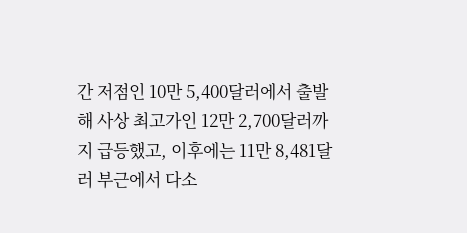간 저점인 10만 5,400달러에서 출발해 사상 최고가인 12만 2,700달러까지 급등했고, 이후에는 11만 8,481달러 부근에서 다소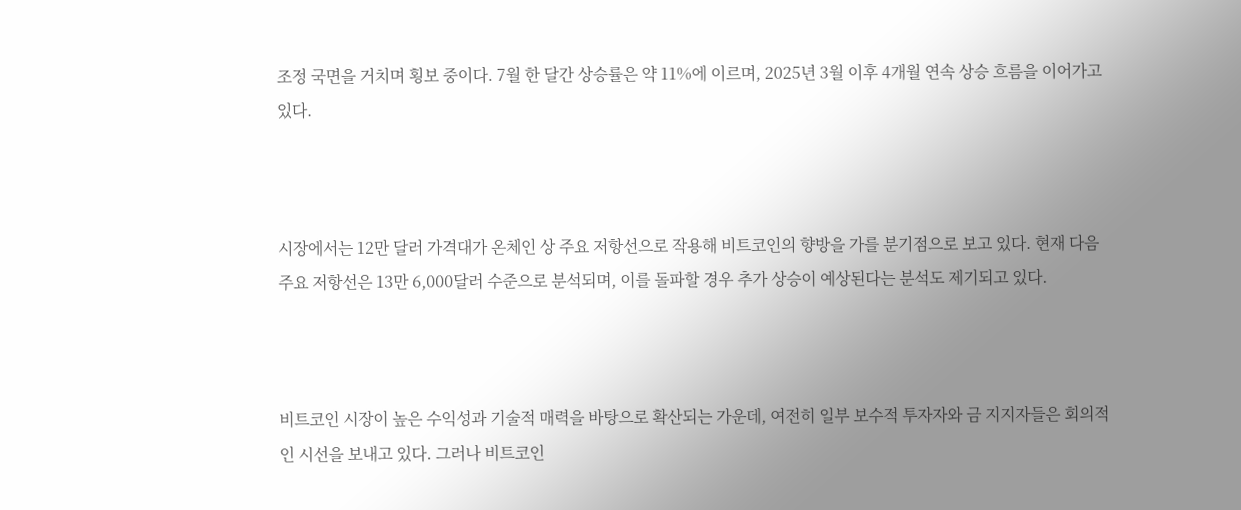조정 국면을 거치며 횡보 중이다. 7월 한 달간 상승률은 약 11%에 이르며, 2025년 3월 이후 4개월 연속 상승 흐름을 이어가고 있다.



시장에서는 12만 달러 가격대가 온체인 상 주요 저항선으로 작용해 비트코인의 향방을 가를 분기점으로 보고 있다. 현재 다음 주요 저항선은 13만 6,000달러 수준으로 분석되며, 이를 돌파할 경우 추가 상승이 예상된다는 분석도 제기되고 있다.



비트코인 시장이 높은 수익성과 기술적 매력을 바탕으로 확산되는 가운데, 여전히 일부 보수적 투자자와 금 지지자들은 회의적인 시선을 보내고 있다. 그러나 비트코인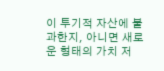이 투기적 자산에 불과한지, 아니면 새로운 형태의 가치 저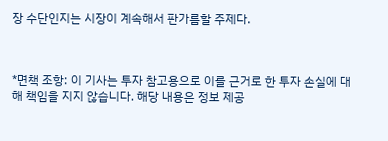장 수단인지는 시장이 계속해서 판가름할 주제다.



*면책 조항: 이 기사는 투자 참고용으로 이를 근거로 한 투자 손실에 대해 책임을 지지 않습니다. 해당 내용은 정보 제공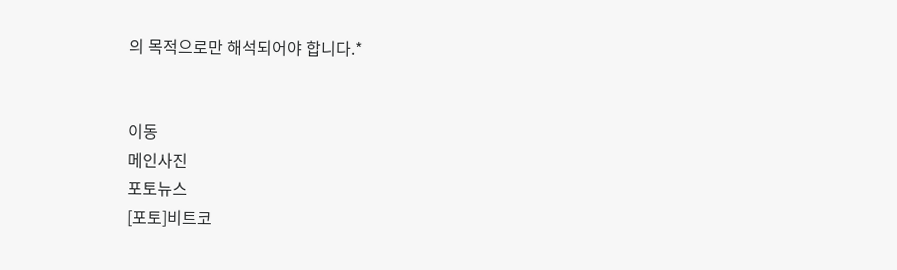의 목적으로만 해석되어야 합니다.*


이동
메인사진
포토뉴스
[포토]비트코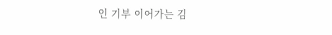인 기부 이어가는 김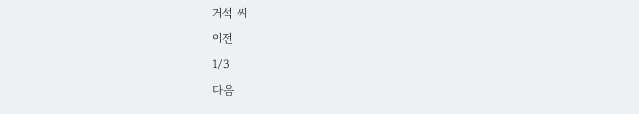거석 씨
이전
1/3
다음